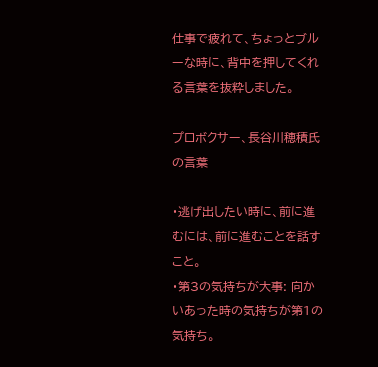仕事で疲れて、ちょっとブルーな時に、背中を押してくれる言葉を抜粋しました。

プロボクサー、長谷川穂積氏の言葉

・逃げ出したい時に、前に進むには、前に進むことを話すこと。
・第3の気持ちが大事: 向かいあった時の気持ちが第1の気持ち。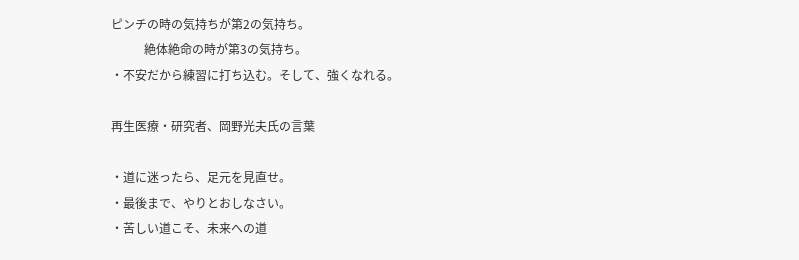ピンチの時の気持ちが第2の気持ち。
           絶体絶命の時が第3の気持ち。
・不安だから練習に打ち込む。そして、強くなれる。

再生医療・研究者、岡野光夫氏の言葉

・道に迷ったら、足元を見直せ。
・最後まで、やりとおしなさい。
・苦しい道こそ、未来への道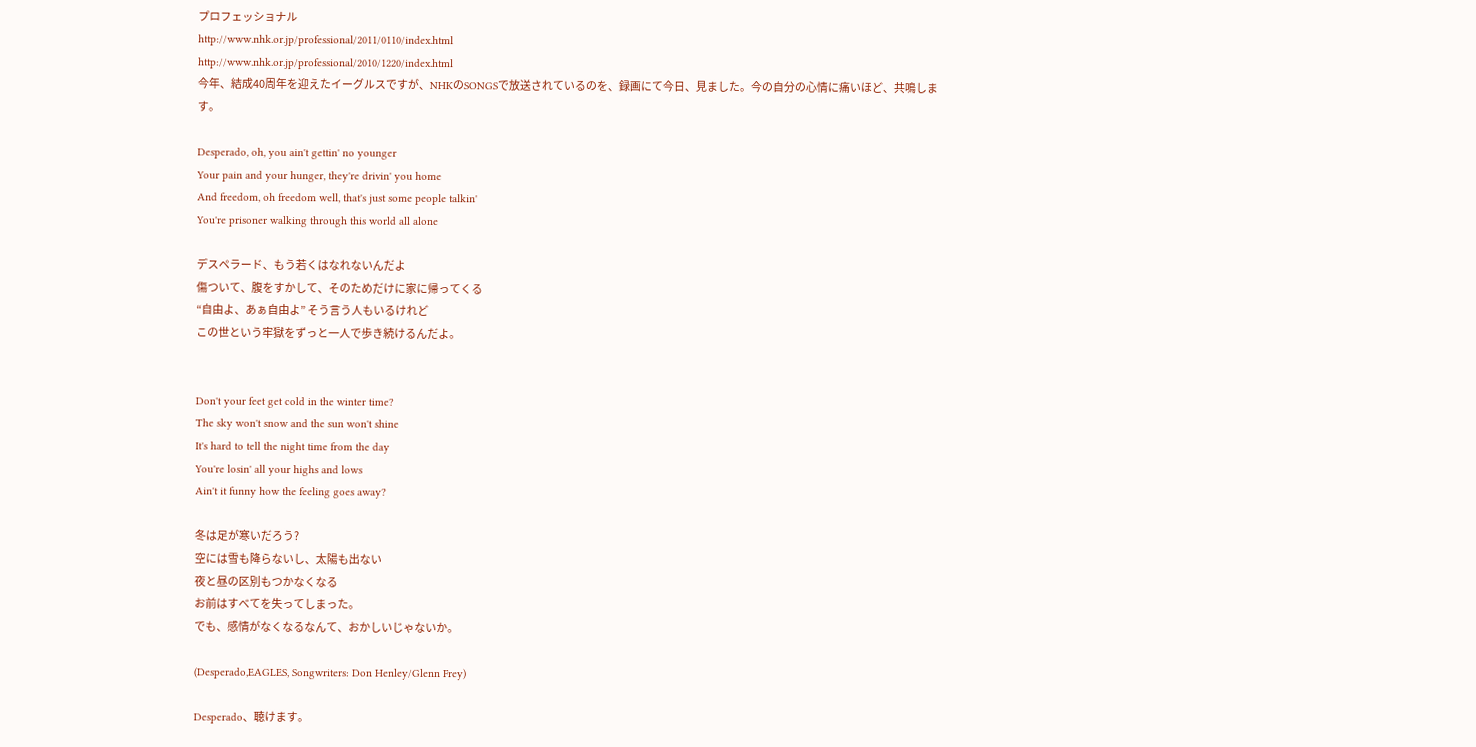プロフェッショナル
http://www.nhk.or.jp/professional/2011/0110/index.html
http://www.nhk.or.jp/professional/2010/1220/index.html
今年、結成40周年を迎えたイーグルスですが、NHKのSONGSで放送されているのを、録画にて今日、見ました。今の自分の心情に痛いほど、共鳴します。

Desperado, oh, you ain't gettin' no younger
Your pain and your hunger, they're drivin' you home
And freedom, oh freedom well, that's just some people talkin'
You're prisoner walking through this world all alone

デスペラード、もう若くはなれないんだよ
傷ついて、腹をすかして、そのためだけに家に帰ってくる
“自由よ、あぁ自由よ” そう言う人もいるけれど
この世という牢獄をずっと一人で歩き続けるんだよ。


Don't your feet get cold in the winter time?
The sky won't snow and the sun won't shine
It's hard to tell the night time from the day
You're losin' all your highs and lows
Ain't it funny how the feeling goes away?

冬は足が寒いだろう?
空には雪も降らないし、太陽も出ない
夜と昼の区別もつかなくなる
お前はすべてを失ってしまった。
でも、感情がなくなるなんて、おかしいじゃないか。

(Desperado,EAGLES, Songwriters: Don Henley/Glenn Frey)

Desperado、聴けます。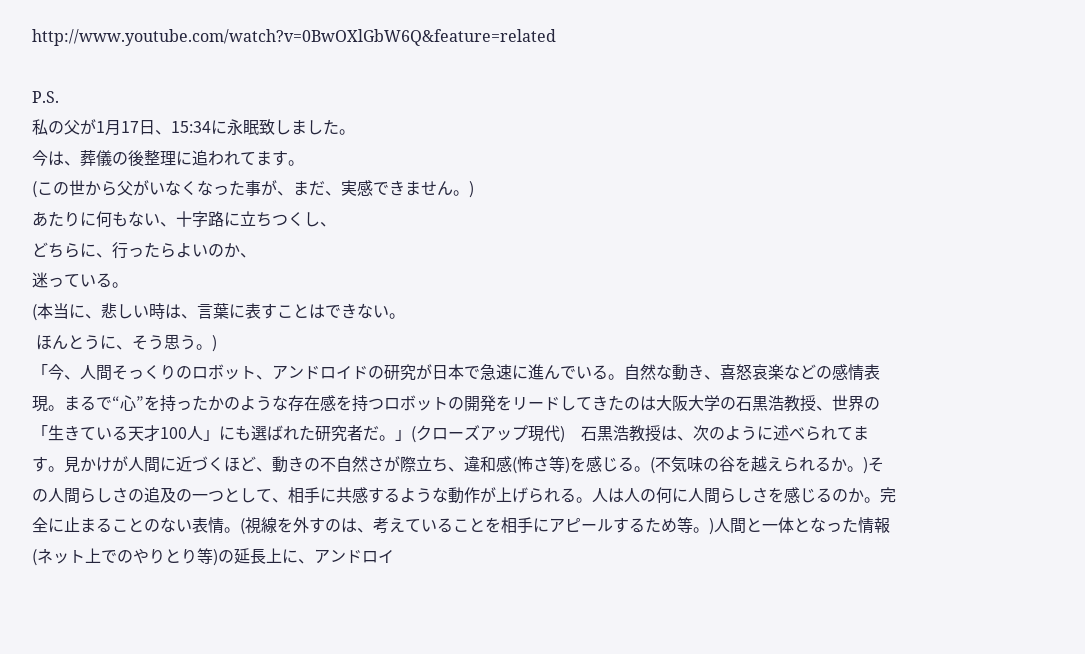http://www.youtube.com/watch?v=0BwOXlGbW6Q&feature=related

P.S.
私の父が1月17日、15:34に永眠致しました。
今は、葬儀の後整理に追われてます。
(この世から父がいなくなった事が、まだ、実感できません。)
あたりに何もない、十字路に立ちつくし、
どちらに、行ったらよいのか、
迷っている。
(本当に、悲しい時は、言葉に表すことはできない。
 ほんとうに、そう思う。)
「今、人間そっくりのロボット、アンドロイドの研究が日本で急速に進んでいる。自然な動き、喜怒哀楽などの感情表現。まるで“心”を持ったかのような存在感を持つロボットの開発をリードしてきたのは大阪大学の石黒浩教授、世界の「生きている天才100人」にも選ばれた研究者だ。」(クローズアップ現代)    石黒浩教授は、次のように述べられてます。見かけが人間に近づくほど、動きの不自然さが際立ち、違和感(怖さ等)を感じる。(不気味の谷を越えられるか。)その人間らしさの追及の一つとして、相手に共感するような動作が上げられる。人は人の何に人間らしさを感じるのか。完全に止まることのない表情。(視線を外すのは、考えていることを相手にアピールするため等。)人間と一体となった情報(ネット上でのやりとり等)の延長上に、アンドロイ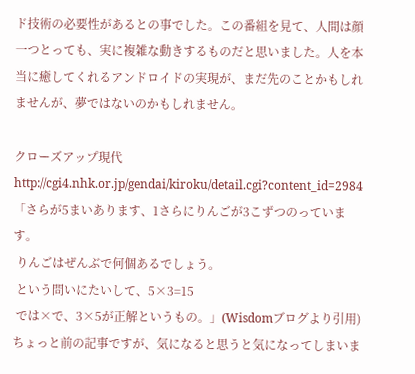ド技術の必要性があるとの事でした。この番組を見て、人間は顔一つとっても、実に複雑な動きするものだと思いました。人を本当に癒してくれるアンドロイドの実現が、まだ先のことかもしれませんが、夢ではないのかもしれません。

クローズアップ現代
http://cgi4.nhk.or.jp/gendai/kiroku/detail.cgi?content_id=2984
「さらが5まいあります、1さらにりんごが3こずつのっています。
 りんごはぜんぶで何個あるでしょう。
 という問いにたいして、5×3=15
 では×で、3×5が正解というもの。」(Wisdomブログより引用)
ちょっと前の記事ですが、気になると思うと気になってしまいま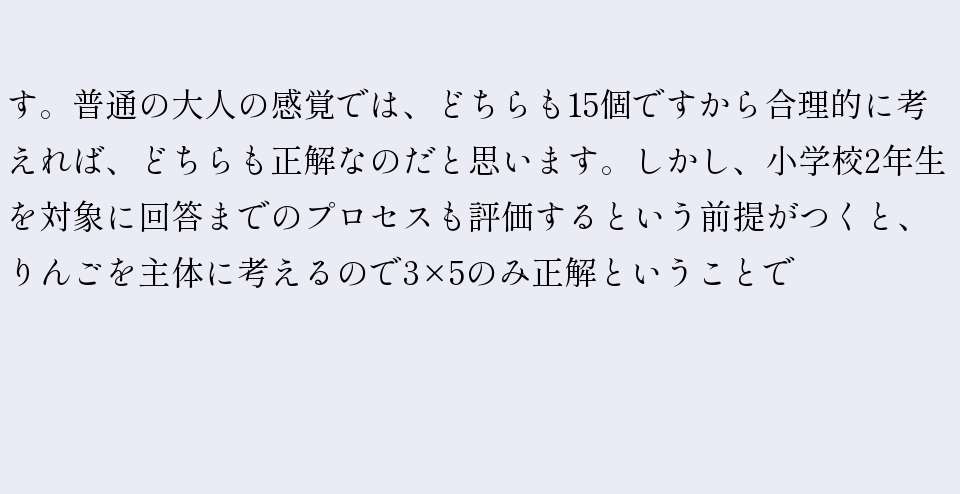す。普通の大人の感覚では、どちらも15個ですから合理的に考えれば、どちらも正解なのだと思います。しかし、小学校2年生を対象に回答までのプロセスも評価するという前提がつくと、りんごを主体に考えるので3×5のみ正解ということで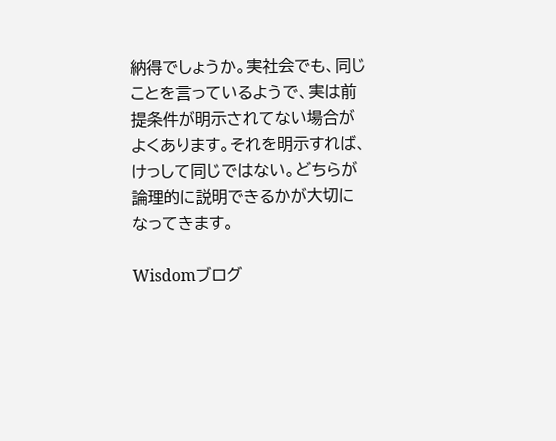納得でしょうか。実社会でも、同じことを言っているようで、実は前提条件が明示されてない場合がよくあります。それを明示すれば、けっして同じではない。どちらが論理的に説明できるかが大切になってきます。

Wisdomブログ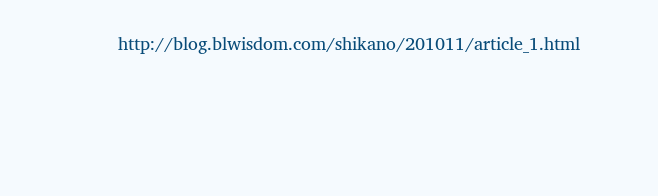http://blog.blwisdom.com/shikano/201011/article_1.html